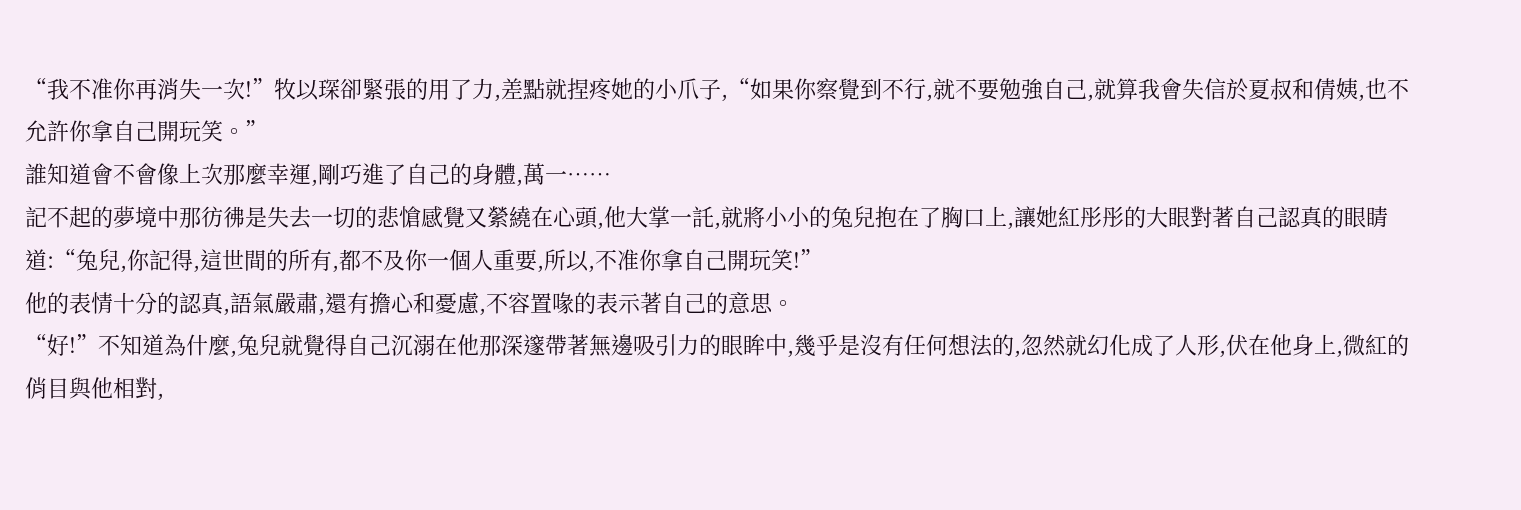“我不准你再消失一次!”牧以琛卻緊張的用了力,差點就捏疼她的小爪子,“如果你察覺到不行,就不要勉強自己,就算我會失信於夏叔和倩姨,也不允許你拿自己開玩笑。”
誰知道會不會像上次那麼幸運,剛巧進了自己的身體,萬一……
記不起的夢境中那彷彿是失去一切的悲愴感覺又縈繞在心頭,他大掌一託,就將小小的兔兒抱在了胸口上,讓她紅彤彤的大眼對著自己認真的眼睛道:“兔兒,你記得,這世間的所有,都不及你一個人重要,所以,不准你拿自己開玩笑!”
他的表情十分的認真,語氣嚴肅,還有擔心和憂慮,不容置喙的表示著自己的意思。
“好!”不知道為什麼,兔兒就覺得自己沉溺在他那深邃帶著無邊吸引力的眼眸中,幾乎是沒有任何想法的,忽然就幻化成了人形,伏在他身上,微紅的俏目與他相對,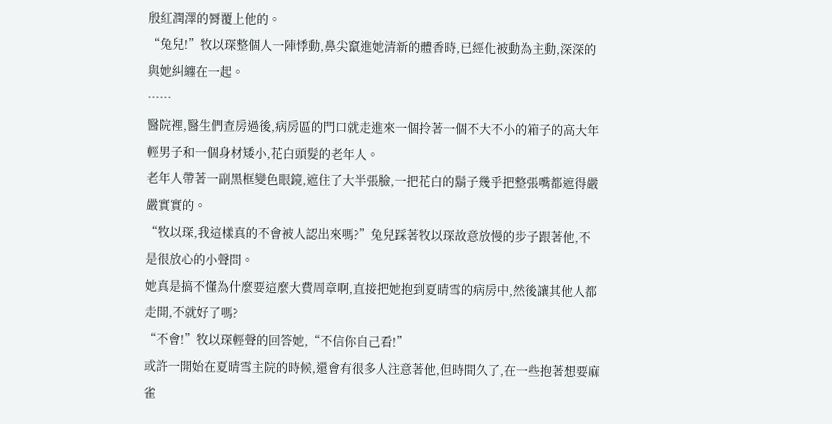殷紅潤澤的脣覆上他的。
“兔兒!”牧以琛整個人一陣悸動,鼻尖竄進她清新的體香時,已經化被動為主動,深深的與她糾纏在一起。
……
醫院裡,醫生們查房過後,病房區的門口就走進來一個拎著一個不大不小的箱子的高大年輕男子和一個身材矮小,花白頭髮的老年人。
老年人帶著一副黑框變色眼鏡,遮住了大半張臉,一把花白的鬍子幾乎把整張嘴都遮得嚴嚴實實的。
“牧以琛,我這樣真的不會被人認出來嗎?”兔兒踩著牧以琛故意放慢的步子跟著他,不是很放心的小聲問。
她真是搞不懂為什麼要這麼大費周章啊,直接把她抱到夏晴雪的病房中,然後讓其他人都走開,不就好了嗎?
“不會!”牧以琛輕聲的回答她,“不信你自己看!”
或許一開始在夏晴雪主院的時候,還會有很多人注意著他,但時間久了,在一些抱著想要麻雀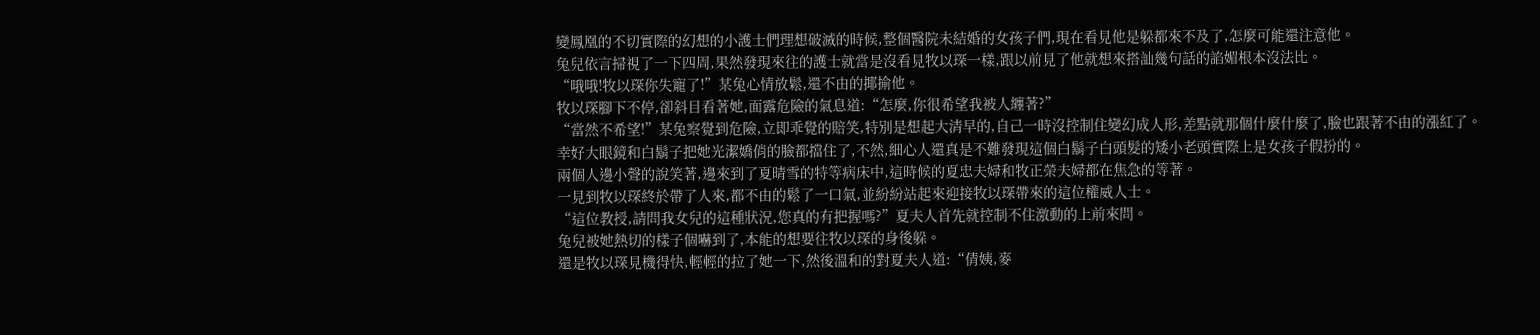變鳳凰的不切實際的幻想的小護士們理想破滅的時候,整個醫院未結婚的女孩子們,現在看見他是躲都來不及了,怎麼可能還注意他。
兔兒依言掃視了一下四周,果然發現來往的護士就當是沒看見牧以琛一樣,跟以前見了他就想來搭訕幾句話的諂媚根本沒法比。
“哦哦!牧以琛你失寵了!”某兔心情放鬆,還不由的揶揄他。
牧以琛腳下不停,卻斜目看著她,面露危險的氣息道:“怎麼,你很希望我被人纏著?”
“當然不希望!”某兔察覺到危險,立即乖覺的賠笑,特別是想起大清早的,自己一時沒控制住變幻成人形,差點就那個什麼什麼了,臉也跟著不由的漲紅了。
幸好大眼鏡和白鬍子把她光潔嬌俏的臉都擋住了,不然,細心人還真是不難發現這個白鬍子白頭髮的矮小老頭實際上是女孩子假扮的。
兩個人邊小聲的說笑著,邊來到了夏晴雪的特等病床中,這時候的夏忠夫婦和牧正榮夫婦都在焦急的等著。
一見到牧以琛終於帶了人來,都不由的鬆了一口氣,並紛紛站起來迎接牧以琛帶來的這位權威人士。
“這位教授,請問我女兒的這種狀況,您真的有把握嗎?”夏夫人首先就控制不住激動的上前來問。
兔兒被她熱切的樣子個嚇到了,本能的想要往牧以琛的身後躲。
還是牧以琛見機得快,輕輕的拉了她一下,然後溫和的對夏夫人道:“倩姨,麥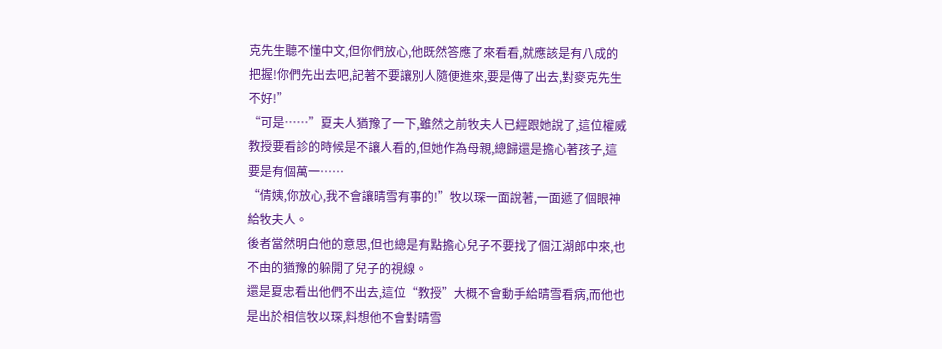克先生聽不懂中文,但你們放心,他既然答應了來看看,就應該是有八成的把握!你們先出去吧,記著不要讓別人隨便進來,要是傳了出去,對麥克先生不好!”
“可是……”夏夫人猶豫了一下,雖然之前牧夫人已經跟她說了,這位權威教授要看診的時候是不讓人看的,但她作為母親,總歸還是擔心著孩子,這要是有個萬一……
“倩姨,你放心,我不會讓晴雪有事的!”牧以琛一面說著,一面遞了個眼神給牧夫人。
後者當然明白他的意思,但也總是有點擔心兒子不要找了個江湖郎中來,也不由的猶豫的躲開了兒子的視線。
還是夏忠看出他們不出去,這位“教授”大概不會動手給晴雪看病,而他也是出於相信牧以琛,料想他不會對晴雪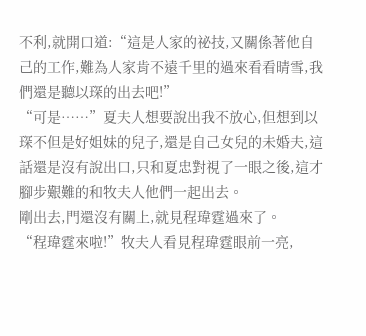不利,就開口道:“這是人家的祕技,又關係著他自己的工作,難為人家肯不遠千里的過來看看晴雪,我們還是聽以琛的出去吧!”
“可是……”夏夫人想要說出我不放心,但想到以琛不但是好姐妹的兒子,還是自己女兒的未婚夫,這話還是沒有說出口,只和夏忠對視了一眼之後,這才腳步艱難的和牧夫人他們一起出去。
剛出去,門還沒有關上,就見程瑋霆過來了。
“程瑋霆來啦!”牧夫人看見程瑋霆眼前一亮,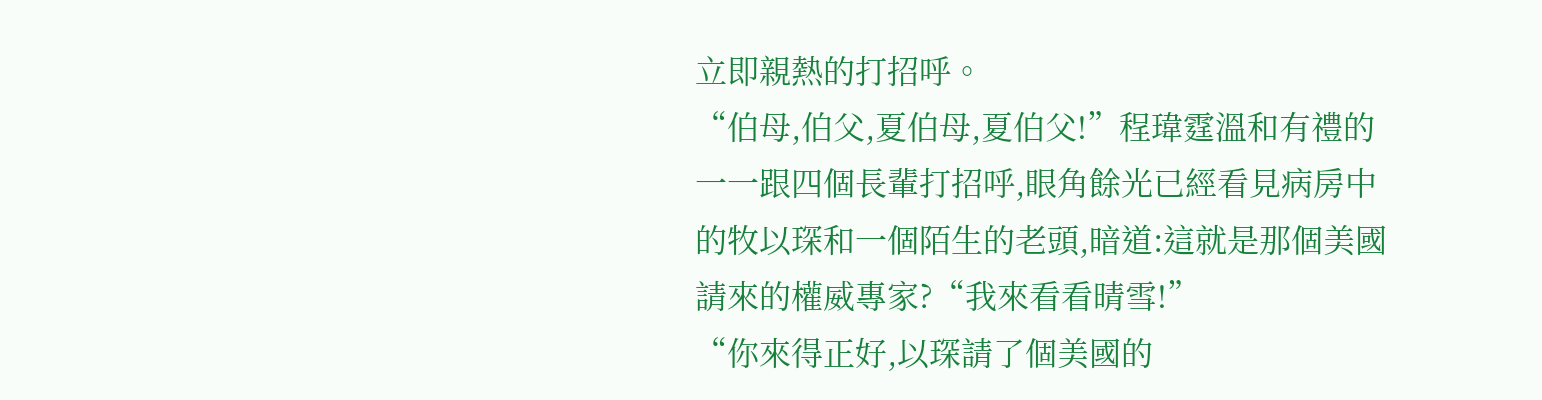立即親熱的打招呼。
“伯母,伯父,夏伯母,夏伯父!”程瑋霆溫和有禮的一一跟四個長輩打招呼,眼角餘光已經看見病房中的牧以琛和一個陌生的老頭,暗道:這就是那個美國請來的權威專家?“我來看看晴雪!”
“你來得正好,以琛請了個美國的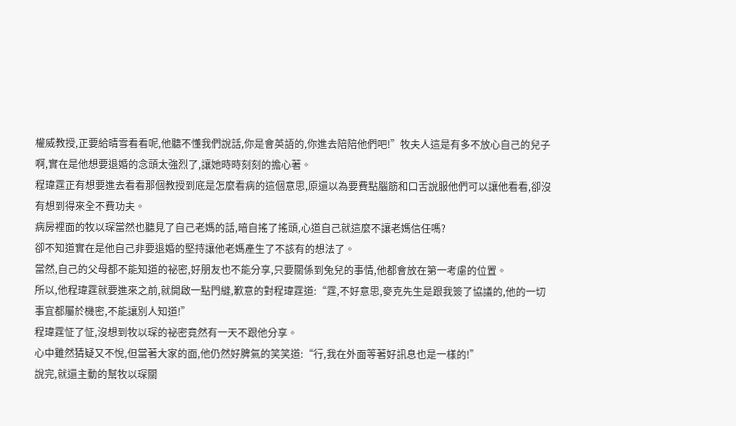權威教授,正要給晴雪看看呢,他聽不懂我們說話,你是會英語的,你進去陪陪他們吧!”牧夫人這是有多不放心自己的兒子啊,實在是他想要退婚的念頭太強烈了,讓她時時刻刻的擔心著。
程瑋霆正有想要進去看看那個教授到底是怎麼看病的這個意思,原還以為要費點腦筋和口舌說服他們可以讓他看看,卻沒有想到得來全不費功夫。
病房裡面的牧以琛當然也聽見了自己老媽的話,暗自搖了搖頭,心道自己就這麼不讓老媽信任嗎?
卻不知道實在是他自己非要退婚的堅持讓他老媽產生了不該有的想法了。
當然,自己的父母都不能知道的祕密,好朋友也不能分享,只要關係到兔兒的事情,他都會放在第一考慮的位置。
所以,他程瑋霆就要進來之前,就開啟一點門縫,歉意的對程瑋霆道:“霆,不好意思,麥克先生是跟我簽了協議的,他的一切事宜都屬於機密,不能讓別人知道!”
程瑋霆怔了怔,沒想到牧以琛的祕密竟然有一天不跟他分享。
心中雖然猜疑又不悅,但當著大家的面,他仍然好脾氣的笑笑道:“行,我在外面等著好訊息也是一樣的!”
說完,就還主動的幫牧以琛關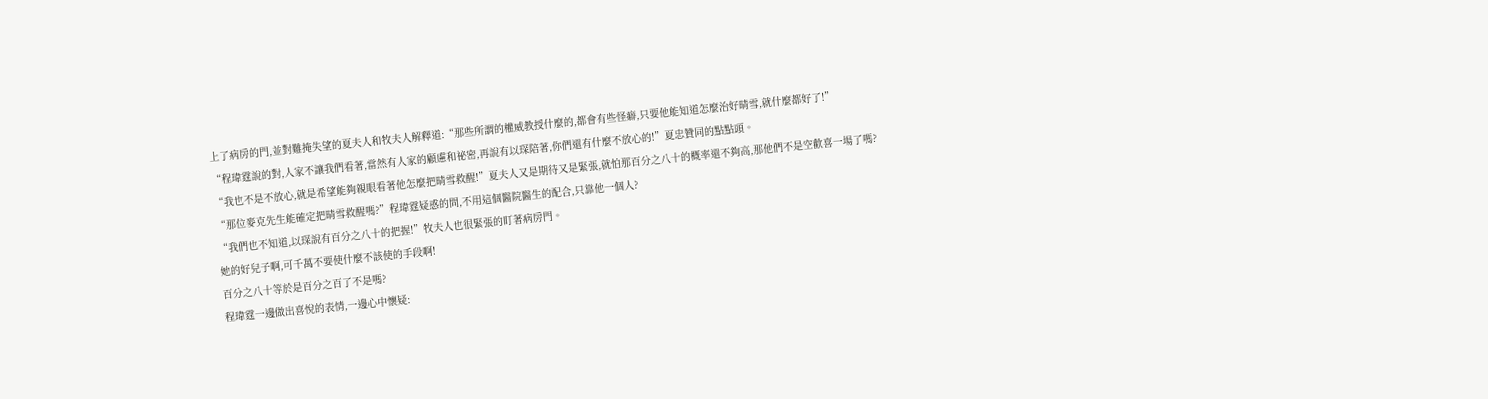上了病房的門,並對難掩失望的夏夫人和牧夫人解釋道:“那些所謂的權威教授什麼的,都會有些怪癖,只要他能知道怎麼治好晴雪,就什麼都好了!”
“程瑋霆說的對,人家不讓我們看著,當然有人家的顧慮和祕密,再說有以琛陪著,你們還有什麼不放心的!”夏忠贊同的點點頭。
“我也不是不放心,就是希望能夠親眼看著他怎麼把晴雪救醒!”夏夫人又是期待又是緊張,就怕那百分之八十的概率還不夠高,那他們不是空歡喜一場了嗎?
“那位麥克先生能確定把晴雪救醒嗎?”程瑋霆疑惑的問,不用這個醫院醫生的配合,只靠他一個人?
“我們也不知道,以琛說有百分之八十的把握!”牧夫人也很緊張的盯著病房門。
她的好兒子啊,可千萬不要使什麼不該使的手段啊!
百分之八十等於是百分之百了不是嗎?
程瑋霆一邊做出喜悅的表情,一邊心中懷疑: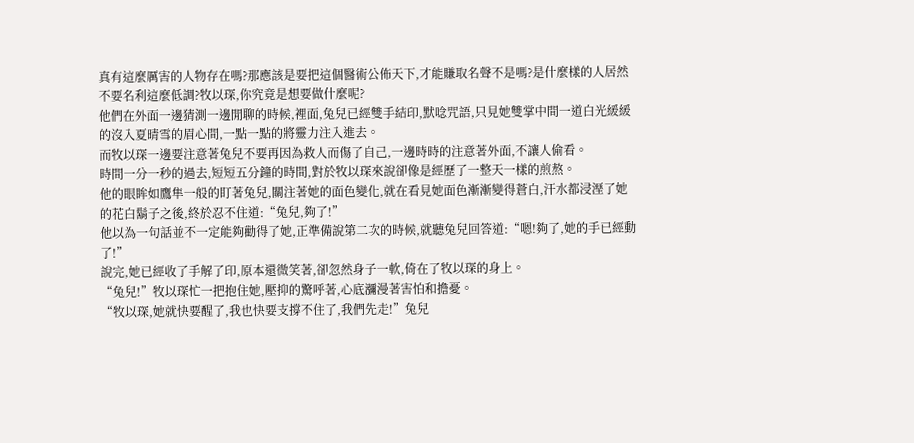真有這麼厲害的人物存在嗎?那應該是要把這個醫術公佈天下,才能賺取名聲不是嗎?是什麼樣的人居然不要名利這麼低調?牧以琛,你究竟是想要做什麼呢?
他們在外面一邊猜測一邊閒聊的時候,裡面,兔兒已經雙手結印,默唸咒語,只見她雙掌中間一道白光緩緩的沒入夏晴雪的眉心間,一點一點的將靈力注入進去。
而牧以琛一邊要注意著兔兒不要再因為救人而傷了自己,一邊時時的注意著外面,不讓人偷看。
時間一分一秒的過去,短短五分鐘的時間,對於牧以琛來說卻像是經歷了一整天一樣的煎熬。
他的眼眸如鷹隼一般的盯著兔兒,關注著她的面色變化,就在看見她面色漸漸變得蒼白,汗水都浸溼了她的花白鬍子之後,終於忍不住道:“兔兒,夠了!”
他以為一句話並不一定能夠勸得了她,正準備說第二次的時候,就聽兔兒回答道:“嗯!夠了,她的手已經動了!”
說完,她已經收了手解了印,原本還微笑著,卻忽然身子一軟,倚在了牧以琛的身上。
“兔兒!”牧以琛忙一把抱住她,壓抑的驚呼著,心底瀰漫著害怕和擔憂。
“牧以琛,她就快要醒了,我也快要支撐不住了,我們先走!”兔兒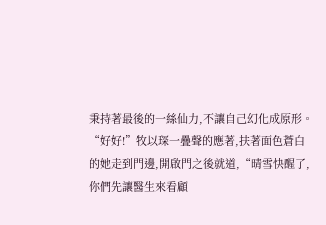秉持著最後的一絲仙力,不讓自己幻化成原形。
“好好!”牧以琛一疊聲的應著,扶著面色蒼白的她走到門邊,開啟門之後就道,“晴雪快醒了,你們先讓醫生來看顧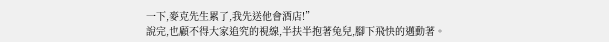一下,麥克先生累了,我先送他會酒店!”
說完,也顧不得大家追究的視線,半扶半抱著兔兒,腳下飛快的邁動著。